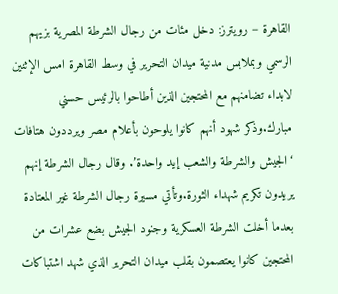القاهرة – رويترز: دخل مئات من رجال الشرطة المصرية بزيهم الرسمي وبملابس مدنية ميدان التحرير في وسط القاهرة امس الإثنين لابداء تضامنهم مع المحتجين الذين أطاحوا بالرئيس حسني مبارك.وذكر شهود أنهم كانوا يلوحون بأعلام مصر ويرددون هتافات ‘الجيش والشرطة والشعب إيد واحدة’. وقال رجال الشرطة إنهم يريدون تكريم شهداء الثورة.وتأتي مسيرة رجال الشرطة غير المعتادة بعدما أخلت الشرطة العسكرية وجنود الجيش بضع عشرات من المحتجين كانوا يعتصمون بقلب ميدان التحرير الذي شهد اشتباكات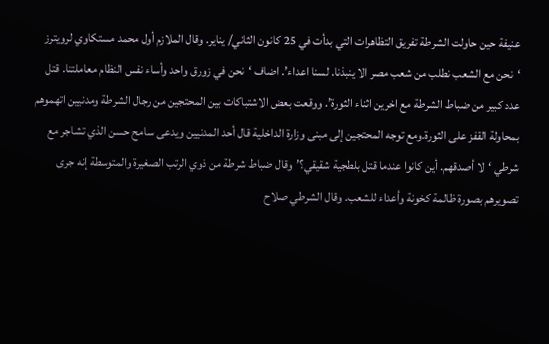عنيفة حين حاولت الشرطة تفريق التظاهرات التي بدأت في 25 كانون الثاني/ يناير. وقال الملازم أول محمد مستكاوي لرويترز ‘نحن مع الشعب نطلب من شعب مصر الا ينبذنا. لسنا اعداء’. اضاف ‘نحن في زورق واحد وأساء نفس النظام معاملتنا. قتل عدد كبير من ضباط الشرطة مع اخرين اثناء الثورة’. ووقعت بعض الاشتباكات بين المحتجين من رجال الشرطة ومدنيين اتهموهم بمحاولة القفز على الثورة.ومع توجه المحتجين إلى مبنى وزارة الداخلية قال أحد المدنيين ويدعى سامح حسن الذي تشاجر مع شرطي ‘لا أصدقهم. أين كانوا عندما قتل بلطجية شقيقي؟’وقال ضباط شرطة من ذوي الرتب الصغيرة والمتوسطة إنه جرى تصويرهم بصورة ظالمة كخونة وأعداء للشعب. وقال الشرطي صلاح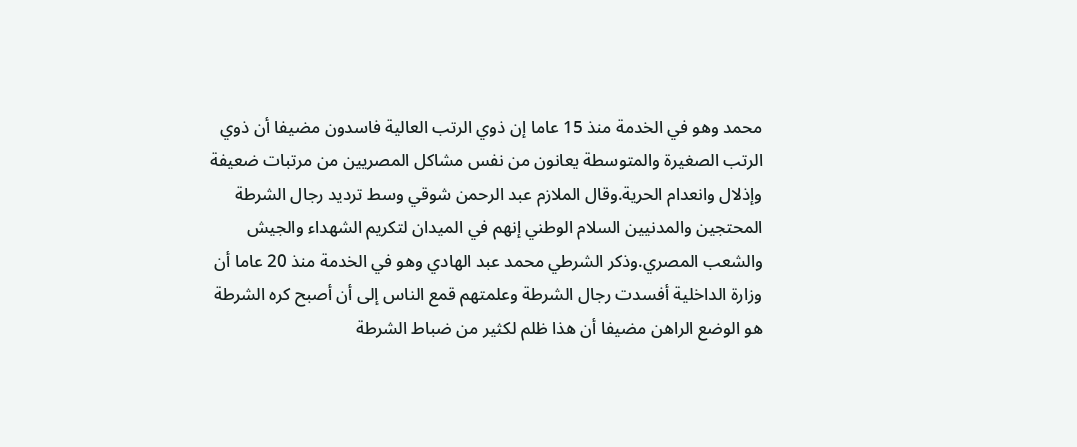محمد وهو في الخدمة منذ 15 عاما إن ذوي الرتب العالية فاسدون مضيفا أن ذوي الرتب الصغيرة والمتوسطة يعانون من نفس مشاكل المصريين من مرتبات ضعيفة وإذلال وانعدام الحرية.وقال الملازم عبد الرحمن شوقي وسط ترديد رجال الشرطة المحتجين والمدنيين السلام الوطني إنهم في الميدان لتكريم الشهداء والجيش والشعب المصري.وذكر الشرطي محمد عبد الهادي وهو في الخدمة منذ 20 عاما أن وزارة الداخلية أفسدت رجال الشرطة وعلمتهم قمع الناس إلى أن أصبح كره الشرطة هو الوضع الراهن مضيفا أن هذا ظلم لكثير من ضباط الشرطة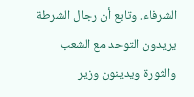الشرفاء. وتابع أن رجال الشرطة يريدون التوحد مع الشعب والثورة ويدينون وزير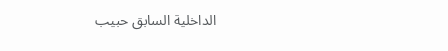الداخلية السابق حبيب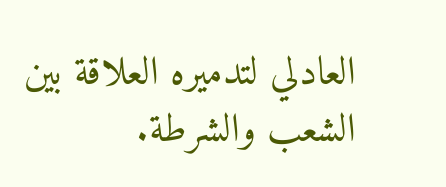العادلي لتدميره العلاقة بين الشعب والشرطة.